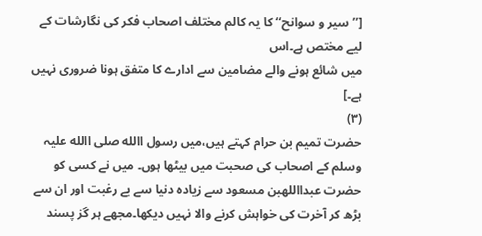[’’سیر و سوانح‘‘ کا یہ کالم مختلف اصحاب فکر کی نگارشات کے لیے مختص ہے۔اس
میں شائع ہونے والے مضامین سے ادارے کا متفق ہونا ضروری نہیں ہے۔]
(۳)
حضرت تمیم بن حرام کہتے ہیں،میں رسول االله صلی االله علیہ وسلم کے اصحاب کی صحبت میں بیٹھا ہوں۔ میں نے کسی کو حضرت عبدااللهبن مسعود سے زیادہ دنیا سے بے رغبت اور ان سے بڑھ کر آخرت کی خواہش کرنے والا نہیں دیکھا۔مجھے ہر گز پسند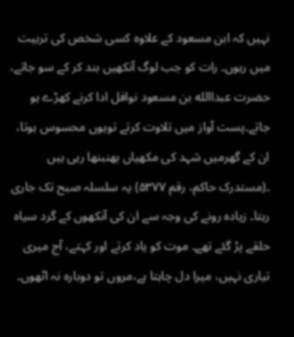نہیں کہ ابن مسعود کے علاوہ کسی شخص کی تربیت میں رہوں۔ رات کو جب لوگ آنکھیں بند کر کے سو جاتے، حضرت عبداالله بن مسعود نوافل ادا کرنے کھڑے ہو جاتے۔پست آواز میں تلاوت کرتے تویوں محسوس ہوتا، ان کے گھرمیں شہد کی مکھیاں بھنبنھا رہی ہیں ۔(مستدرک حاکم، رقم ۵۳۷۷) یہ سلسلہ صبح تک جاری رہتا۔ زیادہ رونے کی وجہ سے ان کی آنکھوں کے گرد سیاہ حلقے پڑ گئے تھے۔ موت کو یاد کرتے اور کہتے، آج میری تیاری نہیں، میرا دل چاہتا ہے،مروں تو دوبارہ نہ اٹھوں۔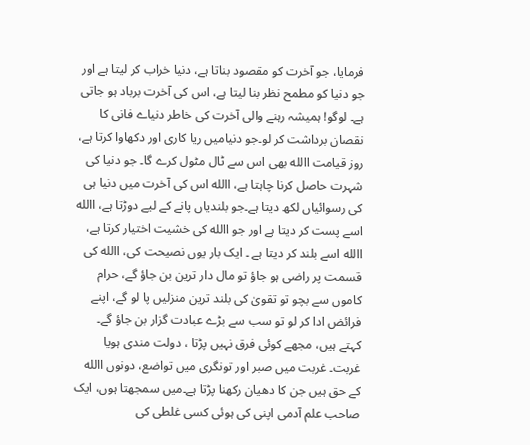فرمایا، جو آخرت کو مقصود بناتا ہے، دنیا خراب کر لیتا ہے اور جو دنیا کو مطمح نظر بنا لیتا ہے، اس کی آخرت برباد ہو جاتی ہے۔ لوگو! ہمیشہ رہنے والی آخرت کی خاطر دنیاے فانی کا نقصان برداشت کر لو۔جو دنیامیں ریا کاری اور دکھاوا کرتا ہے، روز قیامت االله بھی اس سے ٹال مٹول کرے گا۔ جو دنیا کی شہرت حاصل کرنا چاہتا ہے، االله اس کی آخرت میں دنیا ہی کی رسوائیاں لکھ دیتا ہے۔جو بلندیاں پانے کے لیے دوڑتا ہے، االله اسے پست کر دیتا ہے اور جو االله کی خشیت اختیار کرتا ہے، االله اسے بلند کر دیتا ہے ۔ ایک بار یوں نصیحت کی، االله کی قسمت پر راضی ہو جاؤ تو مال دار ترین بن جاؤ گے، حرام کاموں سے بچو تو تقویٰ کی بلند ترین منزلیں پا لو گے، اپنے فرائض ادا کر لو تو سب سے بڑے عبادت گزار بن جاؤ گے۔ کہتے ہیں، مجھے کوئی فرق نہیں پڑتا ، دولت مندی ہویا غربت۔ غربت میں صبر اور تونگری میں تواضع، دونوں االله کے حق ہیں جن کا دھیان رکھنا پڑتا ہے۔میں سمجھتا ہوں، ایک صاحب علم آدمی اپنی کی ہوئی کسی غلطی کی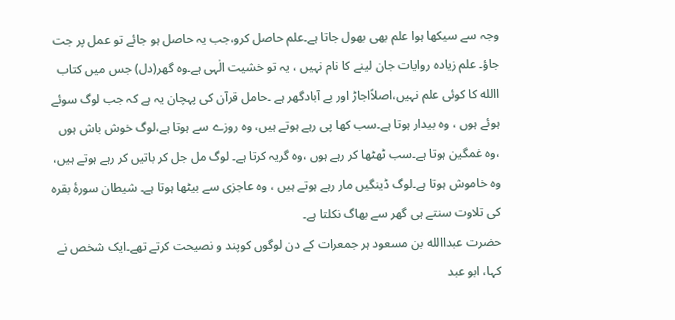وجہ سے سیکھا ہوا علم بھی بھول جاتا ہے۔علم حاصل کرو،جب یہ حاصل ہو جائے تو عمل پر جت جاؤ۔ علم زیادہ روایات جان لینے کا نام نہیں ، یہ تو خشیت الٰہی ہے۔وہ گھر(دل) جس میں کتاب االله کا کوئی علم نہیں،اصلاًاجاڑ اور بے آبادگھر ہے ۔حامل قرآن کی پہچان یہ ہے کہ جب لوگ سوئے ہوئے ہوں ، وہ بیدار ہوتا ہے۔سب کھا پی رہے ہوتے ہیں، وہ روزے سے ہوتا ہے،لوگ خوش باش ہوں ،وہ غمگین ہوتا ہے۔سب ٹھٹھا کر رہے ہوں ،وہ گریہ کرتا ہے۔ لوگ مل جل کر باتیں کر رہے ہوتے ہیں، وہ خاموش ہوتا ہے۔لوگ ڈینگیں مار رہے ہوتے ہیں ، وہ عاجزی سے بیٹھا ہوتا ہے۔ شیطان سورۂ بقرہ کی تلاوت سنتے ہی گھر سے بھاگ نکلتا ہے۔
حضرت عبداالله بن مسعود ہر جمعرات کے دن لوگوں کوپند و نصیحت کرتے تھے۔ایک شخص نے کہا، ابو عبد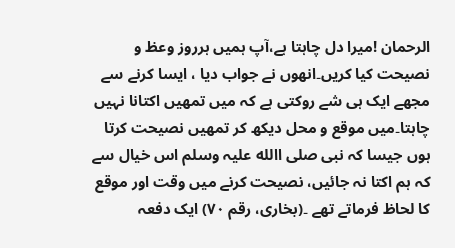الرحمان !میرا دل چاہتا ہے،آپ ہمیں ہرروز وعظ و نصیحت کیا کریں۔انھوں نے جواب دیا ، ایسا کرنے سے مجھے ایک ہی شے روکتی ہے کہ میں تمھیں اکتانا نہیں چاہتا۔میں موقع و محل دیکھ کر تمھیں نصیحت کرتا ہوں جیسا کہ نبی صلی االله علیہ وسلم اس خیال سے کہ ہم اکتا نہ جائیں، نصیحت کرنے میں وقت اور موقع کا لحاظ فرماتے تھے ۔(بخاری، رقم ۷۰) ایک دفعہ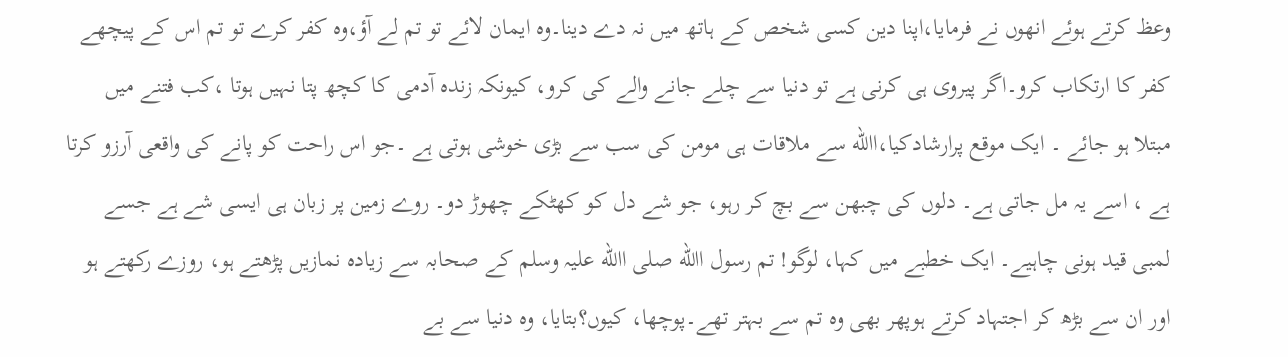وعظ کرتے ہوئے انھوں نے فرمایا،اپنا دین کسی شخص کے ہاتھ میں نہ دے دینا۔وہ ایمان لائے تو تم لے آؤ،وہ کفر کرے تو تم اس کے پیچھے کفر کا ارتکاب کرو۔اگر پیروی ہی کرنی ہے تو دنیا سے چلے جانے والے کی کرو، کیونکہ زندہ آدمی کا کچھ پتا نہیں ہوتا ،کب فتنے میں مبتلا ہو جائے ۔ ایک موقع پرارشادکیا،االله سے ملاقات ہی مومن کی سب سے بڑی خوشی ہوتی ہے ۔جو اس راحت کو پانے کی واقعی آرزو کرتا ہے ، اسے یہ مل جاتی ہے۔ دلوں کی چبھن سے بچ کر رہو، جو شے دل کو کھٹکے چھوڑ دو۔ روے زمین پر زبان ہی ایسی شے ہے جسے لمبی قید ہونی چاہیے۔ ایک خطبے میں کہا، لوگو! تم رسول االله صلی االله علیہ وسلم کے صحابہ سے زیادہ نمازیں پڑھتے ہو، روزے رکھتے ہو اور ان سے بڑھ کر اجتہاد کرتے ہوپھر بھی وہ تم سے بہتر تھے۔پوچھا، کیوں؟بتایا، وہ دنیا سے بے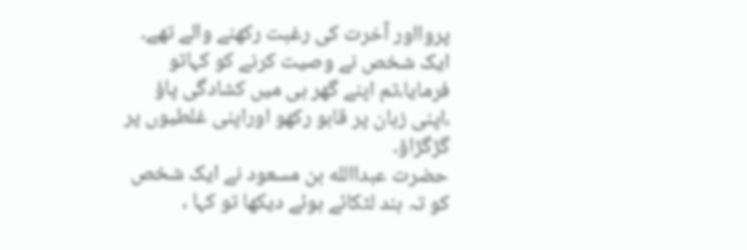پروااور آخرت کی رغبت رکھنے والے تھے۔ ایک شخص نے وصیت کرنے کو کہاتو فرمایا،تم اپنے گھر ہی میں کشادگی پاؤ ،اپنی زبان پر قابو رکھو اوراپنی غلطیوں پر گڑگڑاؤ۔
حضرت عبداالله بن مسعود نے ایک شخص کو تہ بند لٹکائے ہوئے دیکھا تو کہا ،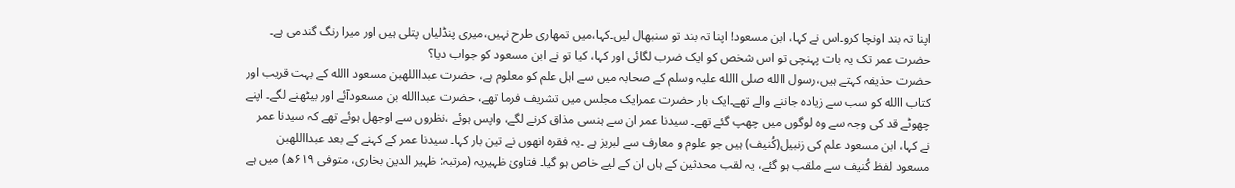اپنا تہ بند اونچا کرو۔اس نے کہا، ابن مسعود! اپنا تہ بند تو سنبھال لیں۔کہا،میں تمھاری طرح نہیں،میری پنڈلیاں پتلی ہیں اور میرا رنگ گندمی ہے۔ حضرت عمر تک یہ بات پہنچی تو اس شخص کو ایک ضرب لگائی اور کہا، کیا تو نے ابن مسعود کو جواب دیا؟
حضرت حذیفہ کہتے ہیں،رسول االله صلی االله علیہ وسلم کے صحابہ میں سے اہل علم کو معلوم ہے، حضرت عبدااللهبن مسعود االله کے بہت قریب اور کتاب االله کو سب سے زیادہ جاننے والے تھے۔ایک بار حضرت عمرایک مجلس میں تشریف فرما تھے، حضرت عبداالله بن مسعودآئے اور بیٹھنے لگے۔ اپنے چھوٹے قد کی وجہ سے وہ لوگوں میں چھپ گئے تھے۔ سیدنا عمر ان سے ہنسی مذاق کرنے لگے، واپس ہوئے ،نظروں سے اوجھل ہوئے تھے کہ سیدنا عمر نے کہا، ابن مسعود علم کی زنبیل(کُنیف) ہیں جو علوم و معارف سے لبریز ہے ۔یہ فقرہ انھوں نے تین بار کہا۔ سیدنا عمر کے کہنے کے بعد عبدااللهبن مسعود لفظ کُنیف سے ملقب ہو گئے، یہ لقب محدثین کے ہاں ان کے لیے خاص ہو گیا۔ فتاویٰ ظہیریہ (مرتبہ: ظہیر الدین بخاری، متوفی ۶۱۹ھ) میں ہے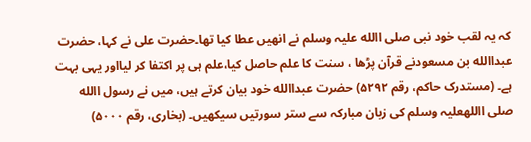کہ یہ لقب خود نبی صلی االله علیہ وسلم نے انھیں عطا کیا تھا۔حضرت علی نے کہا، حضرت عبداالله بن مسعودنے قرآن پڑھا ، سنت کا علم حاصل کیا،علم ہی پر اکتفا کر لیااور یہی بہت ہے۔ (مستدرک حاکم، رقم ۵۲۹۲) حضرت عبداالله خود بیان کرتے ہیں، میں نے رسول االله صلی االلهعلیہ وسلم کی زبان مبارکہ سے ستر سورتیں سیکھیں۔ (بخاری، رقم ۵۰۰۰)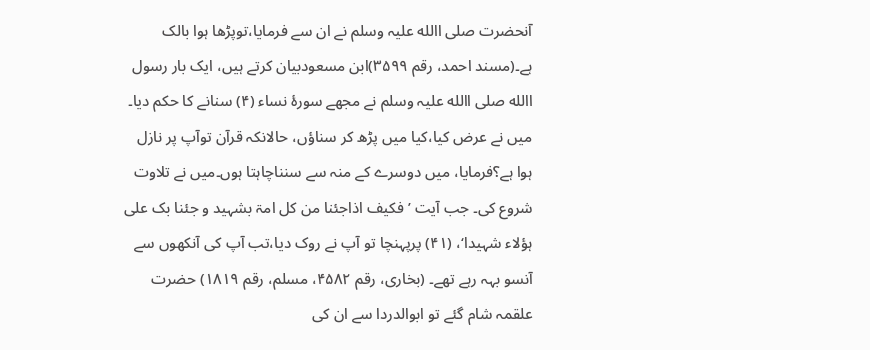آنحضرت صلی االله علیہ وسلم نے ان سے فرمایا،توپڑھا ہوا بالک ہے۔(مسند احمد، رقم ۳۵۹۹)ابن مسعودبیان کرتے ہیں، ایک بار رسول االله صلی االله علیہ وسلم نے مجھے سورۂ نساء (۴) سنانے کا حکم دیا۔ میں نے عرض کیا،کیا میں پڑھ کر سناؤں، حالانکہ قرآن توآپ پر نازل ہوا ہے؟فرمایا، میں دوسرے کے منہ سے سنناچاہتا ہوں۔میں نے تلاوت شروع کی۔ جب آیت ’فکیف اذاجئنا من کل امۃ بشہید و جئنا بک علی ہؤلاء شہیدا‘، (۴۱) پرپہنچا تو آپ نے روک دیا،تب آپ کی آنکھوں سے آنسو بہہ رہے تھے۔ (بخاری، رقم ۴۵۸۲، مسلم، رقم ۱۸۱۹) حضرت علقمہ شام گئے تو ابوالدردا سے ان کی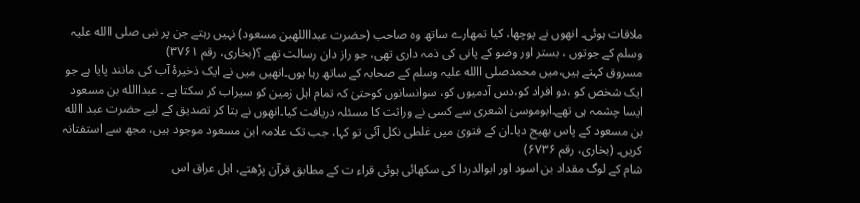ملاقات ہوئی۔ انھوں نے پوچھا، کیا تمھارے ساتھ وہ صاحب (حضرت عبدااللهبن مسعود) نہیں رہتے جن پر نبی صلی االله علیہ وسلم کے جوتوں ، بستر اور وضو کے پانی کی ذمہ داری تھی، جو راز دان رسالت تھے ؟(بخاری، رقم ۳۷۶۱)
مسروق کہتے ہیں،میں محمدصلی االله علیہ وسلم کے صحابہ کے ساتھ رہا ہوں۔انھیں میں نے ایک ذخیرۂ آب کی مانند پایا ہے جو ایک شخص کو ،دو افراد کو،دس آدمیوں کو، سوانسانوں کوحتیٰ کہ تمام اہل زمین کو سیراب کر سکتا ہے ۔ عبداالله بن مسعود ایسا چشمہ ہی تھے۔ابوموسیٰ اشعری سے کسی نے وراثت کا مسئلہ دریافت کیا۔انھوں نے بتا کر تصدیق کے لیے حضرت عبد االله بن مسعود کے پاس بھیج دیا۔ان کے فتویٰ میں غلطی نکل آئی تو کہا، جب تک علامہ ابن مسعود موجود ہیں، مجھ سے استفتانہ کریں۔ (بخاری، رقم ۶۷۳۶)
شام کے لوگ مقداد بن اسود اور ابوالدردا کی سکھائی ہوئی قراء ت کے مطابق قرآن پڑھتے، اہل عراق اس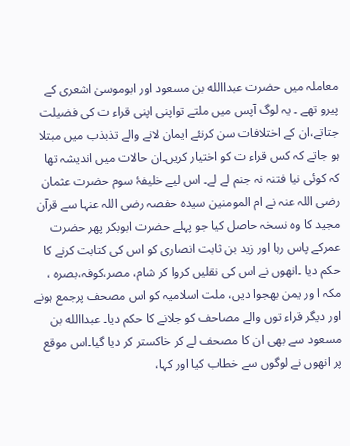معاملہ میں حضرت عبداالله بن مسعود اور ابوموسیٰ اشعری کے پیرو تھے ۔ یہ لوگ آپس میں ملتے تواپنی اپنی قراء ت کی فضیلت جتاتے،ان کے اختلافات سن کرنئے ایمان لانے والے تذبذب میں مبتلا ہو جاتے کہ کس قراء ت کو اختیار کریں۔ان حالات میں اندیشہ تھا کہ کوئی نیا فتنہ نہ جنم لے لے۔ اس لیے خلیفۂ سوم حضرت عثمان رضی اللہ عنہ نے ام المومنین سیدہ حفصہ رضی اللہ عنہا سے قرآن مجید کا وہ نسخہ حاصل کیا جو پہلے حضرت ابوبکر پھر حضرت عمرکے پاس رہا اور زید بن ثابت انصاری کو اس کی کتابت کرنے کا حکم دیا ۔انھوں نے اس کی نقلیں کروا کر شام، مصر،کوفہ،بصرہ ، مکہ ا ور یمن بھجوا دیں، ملت اسلامیہ کو اس مصحف پرجمع ہونے اور دیگر قراء توں والے مصاحف کو جلانے کا حکم دیا۔ عبداالله بن مسعود سے بھی ان کا مصحف لے کر خاکستر کر دیا گیا۔اس موقع پر انھوں نے لوگوں سے خطاب کیا اور کہا،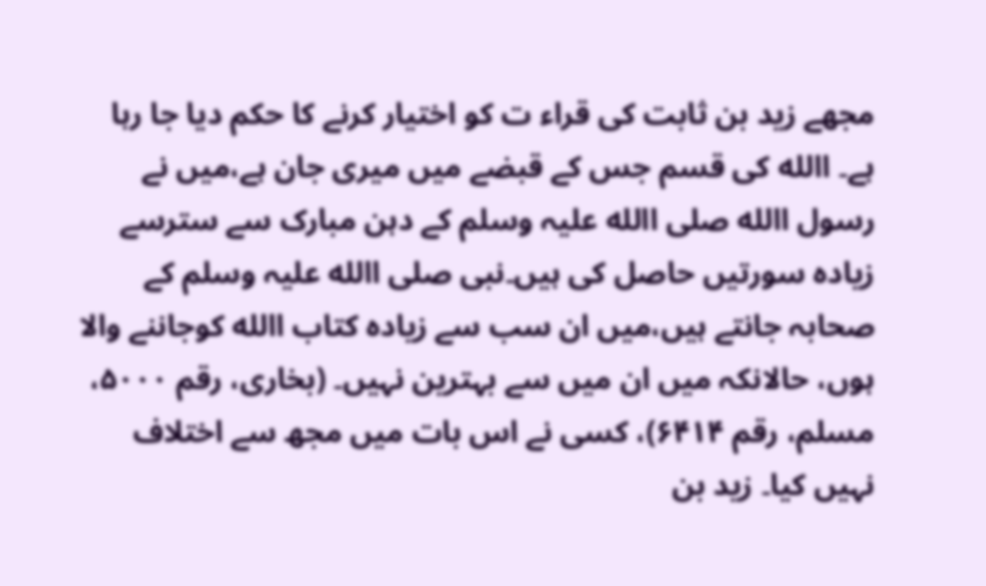مجھے زید بن ثابت کی قراء ت کو اختیار کرنے کا حکم دیا جا رہا ہے۔ االله کی قسم جس کے قبضے میں میری جان ہے،میں نے رسول االله صلی االله علیہ وسلم کے دہن مبارک سے سترسے زیادہ سورتیں حاصل کی ہیں۔نبی صلی االله علیہ وسلم کے صحابہ جانتے ہیں،میں ان سب سے زیادہ کتاب االله کوجاننے والا ہوں، حالانکہ میں ان میں سے بہترین نہیں۔ (بخاری، رقم ۵۰۰۰، مسلم، رقم ۶۴۱۴)، کسی نے اس بات میں مجھ سے اختلاف نہیں کیا۔ زید بن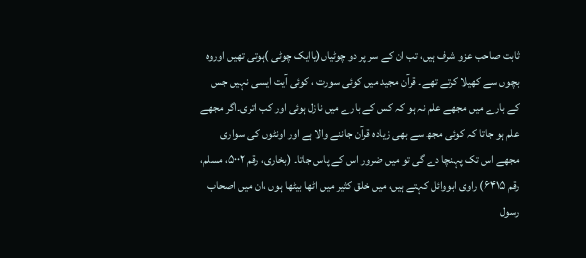ثابت صاحب عزو شرف ہیں، تب ان کے سر پر دو چوٹیاں(یاایک چوٹی )ہوتی تھیں اوروہ بچوں سے کھیلا کرتے تھے۔ قرآن مجید میں کوئی سورت ، کوئی آیت ایسی نہیں جس کے بارے میں مجھے علم نہ ہو کہ کس کے بارے میں نازل ہوئی اور کب اتری۔اگر مجھے علم ہو جاتا کہ کوئی مجھ سے بھی زیادہ قرآن جاننے والا ہے اور اونٹوں کی سواری مجھے اس تک پہنچا دے گی تو میں ضرور اس کے پاس جاتا۔ (بخاری، رقم ۵۰۰۲، مسلم، رقم ۶۴۱۵) راوی ابووائل کہتے ہیں، میں خلق کثیر میں اٹھا بیٹھا ہوں ،ان میں اصحاب رسول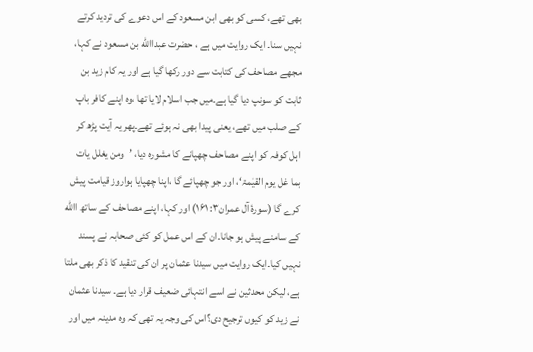بھی تھے، کسی کو بھی ابن مسعود کے اس دعوے کی تردید کرتے نہیں سنا۔ ایک روایت میں ہے ، حضرت عبداالله بن مسعود نے کہا، مجھے مصاحف کی کتابت سے دور رکھا گیا ہے اور یہ کام زید بن ثابت کو سونپ دیا گیا ہے۔میں جب اسلام لایا تھا ،وہ اپنے کافر باپ کے صلب میں تھے، یعنی پیدا بھی نہ ہوئے تھے۔پھر یہ آیت پڑھ کر اہل کوفہ کو اپنے مصاحف چھپانے کا مشورہ دیا، ’ومن یغلل یات بما غل یوم القیٰمۃ‘، اور جو چھپائے گا ،اپنا چھپایا ہواروز قیامت پیش کرے گا (سورۂ آل عمران۳: ۱۶۱) اور کہا، اپنے مصاحف کے ساتھ االله کے سامنے پیش ہو جانا۔ان کے اس عمل کو کئی صحابہ نے پسند نہیں کیا۔ایک روایت میں سیدنا عثمان پر ان کی تنقید کا ذکر بھی ملتا ہے، لیکن محدثین نے اسے انتہائی ضعیف قرار دیا ہے۔ سیدنا عثمان نے زید کو کیوں ترجیح دی؟اس کی وجہ یہ تھی کہ وہ مدینہ میں اور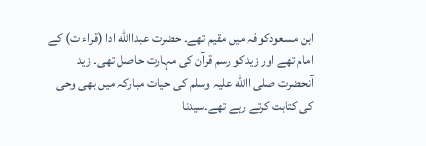ابن مسعودکوفہ میں مقیم تھے۔ حضرت عبداالله ادا (قراء ت) کے امام تھے اور زیدکو رسم قرآن کی مہارت حاصل تھی۔ زید آنحضرت صلی االله علیہ وسلم کی حیات مبارکہ میں بھی وحی کی کتابت کرتے رہے تھے۔سیدنا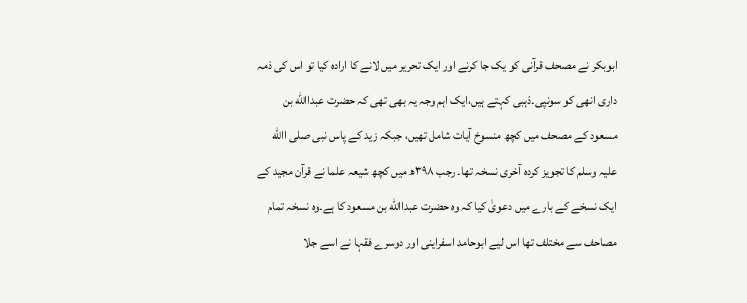ابوبکر نے مصحف قرآنی کو یک جا کرنے اور ایک تحریر میں لانے کا ارادہ کیا تو اس کی ذمہ داری انھی کو سونپی۔ذہبی کہتے ہیں،ایک اہم وجہ یہ بھی تھی کہ حضرت عبداالله بن مسعود کے مصحف میں کچھ منسوخ آیات شامل تھیں، جبکہ زید کے پاس نبی صلی االله علیہ وسلم کا تجویز کردہ آخری نسخہ تھا۔ رجب ۳۹۸ھ میں کچھ شیعہ علما نے قرآن مجید کے ایک نسخے کے بارے میں دعویٰ کیا کہ وہ حضرت عبداالله بن مسعود کا ہے۔وہ نسخہ تمام مصاحف سے مختلف تھا اس لیے ابوحامد اسفراینی اور دوسرے فقہا نے اسے جلا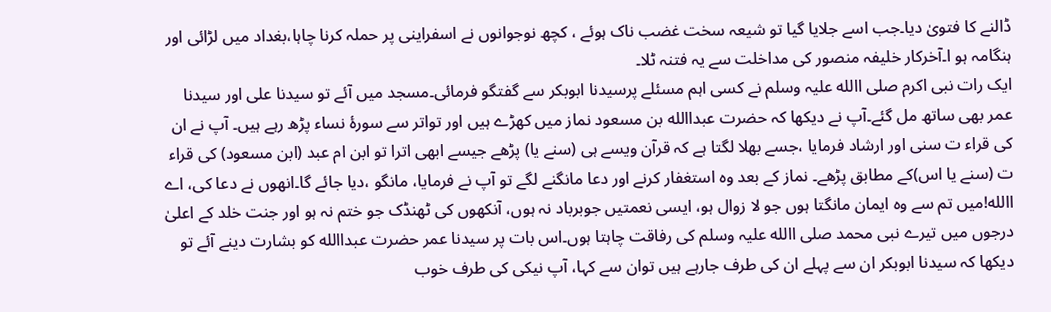ڈالنے کا فتویٰ دیا۔جب اسے جلایا گیا تو شیعہ سخت غضب ناک ہوئے ، کچھ نوجوانوں نے اسفراینی پر حملہ کرنا چاہا،بغداد میں لڑائی اور ہنگامہ ہو ا۔آخرکار خلیفہ منصور کی مداخلت سے یہ فتنہ ٹلا۔
ایک رات نبی اکرم صلی االله علیہ وسلم نے کسی اہم مسئلے پرسیدنا ابوبکر سے گفتگو فرمائی۔مسجد میں آئے تو سیدنا علی اور سیدنا عمر بھی ساتھ مل گئے۔آپ نے دیکھا کہ حضرت عبداالله بن مسعود نماز میں کھڑے ہیں اور تواتر سے سورۂ نساء پڑھ رہے ہیں۔ آپ نے ان کی قراء ت سنی اور ارشاد فرمایا ،جسے بھلا لگتا ہے کہ قرآن ویسے ہی (سنے یا) پڑھے جیسے ابھی اترا تو ابن ام عبد (ابن مسعود) کی قراء ت (سنے یا اس)کے مطابق پڑھے۔ نماز کے بعد وہ استغفار کرنے اور دعا مانگنے لگے تو آپ نے فرمایا، مانگو ،دیا جائے گا۔انھوں نے دعا کی، اے االله!میں تم سے وہ ایمان مانگتا ہوں جو لا زوال ہو، ایسی نعمتیں جوبرباد نہ ہوں، آنکھوں کی ٹھنڈک جو ختم نہ ہو اور جنت خلد کے اعلیٰ درجوں میں تیرے نبی محمد صلی االله علیہ وسلم کی رفاقت چاہتا ہوں۔اس بات پر سیدنا عمر حضرت عبداالله کو بشارت دینے آئے تو دیکھا کہ سیدنا ابوبکر ان سے پہلے ان کی طرف جارہے ہیں توان سے کہا، آپ نیکی کی طرف خوب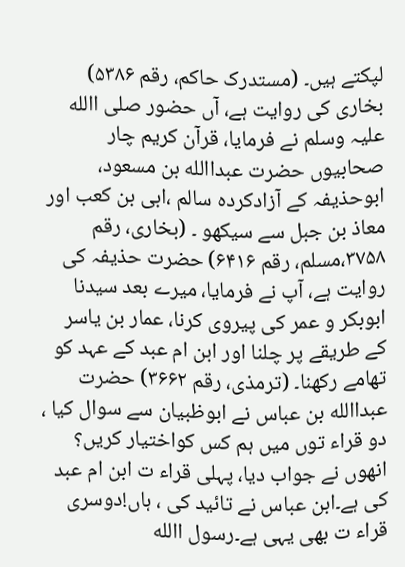لپکتے ہیں۔ (مستدرک حاکم، رقم ۵۳۸۶) بخاری کی روایت ہے، آں حضور صلی االله علیہ وسلم نے فرمایا، قرآن کریم چار صحابیوں حضرت عبداالله بن مسعود، ابوحذیفہ کے آزادکردہ سالم ،ابی بن کعب اور معاذ بن جبل سے سیکھو ۔ (بخاری، رقم ۳۷۵۸،مسلم، رقم ۶۴۱۶) حضرت حذیفہ کی روایت ہے، آپ نے فرمایا، میرے بعد سیدنا ابوبکر و عمر کی پیروی کرنا، عمار بن یاسر کے طریقے پر چلنا اور ابن ام عبد کے عہد کو تھامے رکھنا۔ (ترمذی، رقم ۳۶۶۲) حضرت عبداالله بن عباس نے ابوظبیان سے سوال کیا ، دو قراء توں میں ہم کس کواختیار کریں؟ انھوں نے جواب دیا، پہلی قراء ت ابن ام عبد کی ہے۔ابن عباس نے تائید کی ، ہاں!دوسری قراء ت بھی یہی ہے۔رسول االله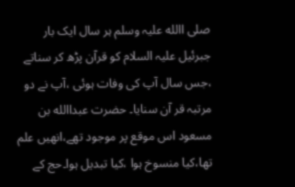صلی االله علیہ وسلم ہر سال ایک بار جبرئیل علیہ السلام کو قرآن پڑھ کر سناتے ،جس سال آپ کی وفات ہوئی ،آپ نے دو مرتبہ قر آن سنایا۔ حضرت عبداالله بن مسعود اس موقع پر موجود تھے،انھیں علم تھا،کیا منسوخ ہوا ،کیا تبدیل ہوا۔حج کے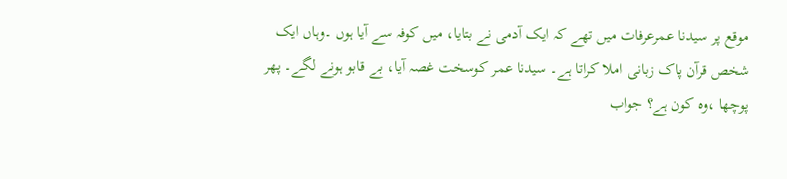موقع پر سیدنا عمرعرفات میں تھے کہ ایک آدمی نے بتایا، میں کوفہ سے آیا ہوں ۔وہاں ایک شخص قرآن پاک زبانی املا کراتا ہے۔ سیدنا عمر کوسخت غصہ آیا، بے قابو ہونے لگے۔ پھر پوچھا ،وہ کون ہے؟ جواب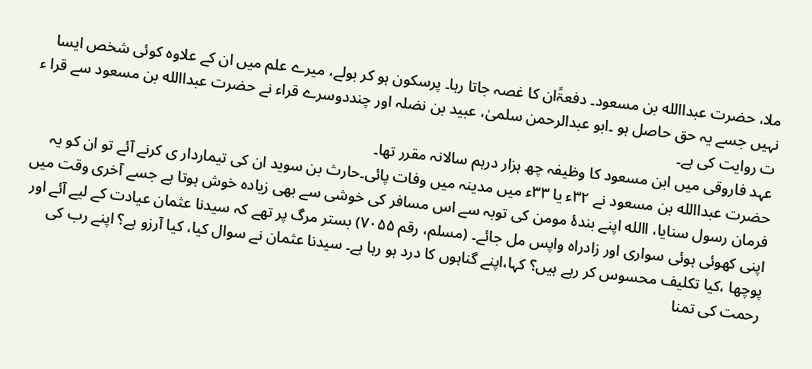ملا، حضرت عبداالله بن مسعود۔ دفعۃًان کا غصہ جاتا رہا۔ پرسکون ہو کر بولے، میرے علم میں ان کے علاوہ کوئی شخص ایسا نہیں جسے یہ حق حاصل ہو ۔ابو عبدالرحمن سلمیٰ، عبید بن نضلہ اور چنددوسرے قراء نے حضرت عبداالله بن مسعود سے قرا ء ت روایت کی ہے۔
عہد فاروقی میں ابن مسعود کا وظیفہ چھ ہزار درہم سالانہ مقرر تھا۔
حضرت عبداالله بن مسعود نے ۳۲ء یا ۳۳ء میں مدینہ میں وفات پائی۔حارث بن سوید ان کی تیماردار ی کرنے آئے تو ان کو یہ فرمان رسول سنایا، االله اپنے بندۂ مومن کی توبہ سے اس مسافر کی خوشی سے بھی زیادہ خوش ہوتا ہے جسے آخری وقت میں اپنی کھوئی ہوئی سواری اور زادراہ واپس مل جائے۔ (مسلم، رقم ۷۰۵۵) بستر مرگ پر تھے کہ سیدنا عثمان عیادت کے لیے آئے اور پوچھا ،کیا تکلیف محسوس کر رہے ہیں؟ کہا،اپنے گناہوں کا درد ہو رہا ہے۔ سیدنا عثمان نے سوال کیا، کیا آرزو ہے؟ اپنے رب کی رحمت کی تمنا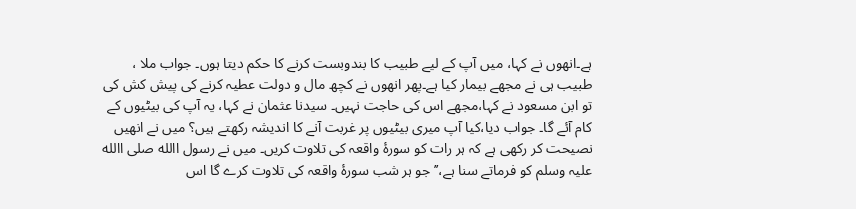ہے۔انھوں نے کہا، میں آپ کے لیے طبیب کا بندوبست کرنے کا حکم دیتا ہوں۔ جواب ملا ، طبیب ہی نے مجھے بیمار کیا ہے۔پھر انھوں نے کچھ مال و دولت عطیہ کرنے کی پیش کش کی تو ابن مسعود نے کہا،مجھے اس کی حاجت نہیں۔ سیدنا عثمان نے کہا، یہ آپ کی بیٹیوں کے کام آئے گا۔ جواب دیا،کیا آپ میری بیٹیوں پر غربت آنے کا اندیشہ رکھتے ہیں؟ میں نے انھیں نصیحت کر رکھی ہے کہ ہر رات کو سورۂ واقعہ کی تلاوت کریں۔ میں نے رسول االله صلی االله علیہ وسلم کو فرماتے سنا ہے،’’جو ہر شب سورۂ واقعہ کی تلاوت کرے گا اس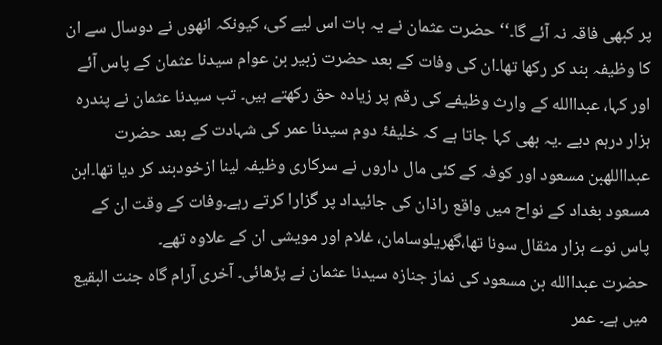پر کبھی فاقہ نہ آئے گا۔‘‘ حضرت عثمان نے یہ بات اس لیے کی، کیونکہ انھوں نے دوسال سے ان کا وظیفہ بند کر رکھا تھا۔ان کی وفات کے بعد حضرت زبیر بن عوام سیدنا عثمان کے پاس آئے اور کہا، عبداالله کے وارث وظیفے کی رقم پر زیادہ حق رکھتے ہیں۔ تب سیدنا عثمان نے پندرہ ہزار درہم دیے ۔یہ بھی کہا جاتا ہے کہ خلیفۂ دوم سیدنا عمر کی شہادت کے بعد حضرت عبدااللهبن مسعود اور کوفہ کے کئی مال داروں نے سرکاری وظیفہ لینا ازخودبند کر دیا تھا۔ابن مسعود بغداد کے نواح میں واقع راذان کی جائیداد پر گزارا کرتے رہے۔وفات کے وقت ان کے پاس نوے ہزار مثقال سونا تھا،گھریلوسامان، غلام اور مویشی ان کے علاوہ تھے۔
حضرت عبداالله بن مسعود کی نماز جنازہ سیدنا عثمان نے پڑھائی۔ آخری آرام گاہ جنت البقیع میں ہے۔ عمر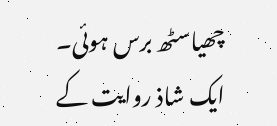چھیاسٹھ برس ہوئی۔ ایک شاذ روایت کے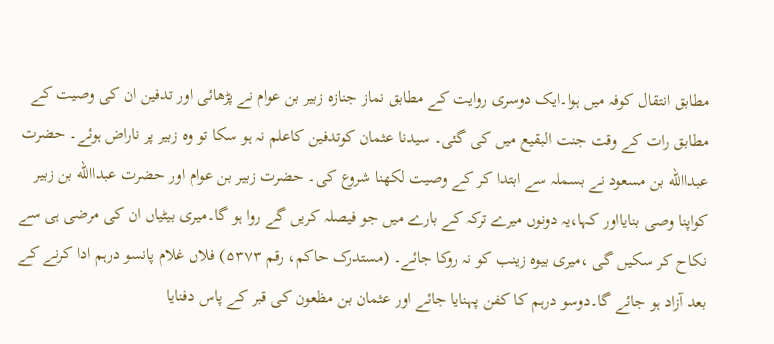مطابق انتقال کوفہ میں ہوا۔ایک دوسری روایت کے مطابق نماز جنازہ زبیر بن عوام نے پڑھائی اور تدفین ان کی وصیت کے مطابق رات کے وقت جنت البقیع میں کی گئی۔ سیدنا عثمان کوتدفین کاعلم نہ ہو سکا تو وہ زبیر پر ناراض ہوئے۔ حضرت عبداالله بن مسعود نے بسملہ سے ابتدا کر کے وصیت لکھنا شروع کی۔ حضرت زبیر بن عوام اور حضرت عبداالله بن زبیر کواپنا وصی بنایااور کہا،یہ دونوں میرے ترکہ کے بارے میں جو فیصلہ کریں گے روا ہو گا۔میری بیٹیاں ان کی مرضی ہی سے نکاح کر سکیں گی ،میری بیوہ زینب کو نہ روکا جائے۔ (مستدرک حاکم، رقم ۵۳۷۳) فلاں غلام پانسو درہم ادا کرنے کے بعد آزاد ہو جائے گا۔دوسو درہم کا کفن پہنایا جائے اور عثمان بن مظعون کی قبر کے پاس دفنایا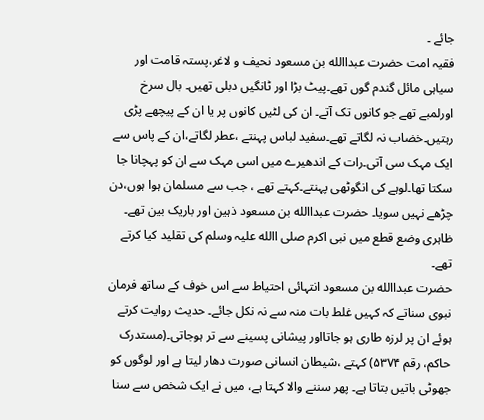جائے ۔
فقیہ امت حضرت عبداالله بن مسعود نحیف و لاغر،پستہ قامت اور سیاہی مائل گندم گوں تھے۔پیٹ بڑا اور ٹانگیں دبلی تھیں۔ بال سرخ اورلمبے تھے جو کانوں تک آتے۔ ان کی لٹیں کانوں پر یا ان کے پیچھے پڑی رہتیں۔خضاب نہ لگاتے تھے۔سفید لباس پہنتے ،عطر لگاتے،ان کے پاس سے ایک مہک سی آتی۔رات کے اندھیرے میں اسی مہک سے ان کو پہچانا جا سکتا تھا۔لوہے کی انگوٹھی پہنتے۔کہتے تھے ، جب سے مسلمان ہوا ہوں،دن چڑھے نہیں سویا۔ حضرت عبداالله بن مسعود ذہین اور باریک بین تھے۔ ظاہری وضع قطع میں نبی اکرم صلی االله علیہ وسلم کی تقلید کیا کرتے تھے۔
حضرت عبداالله بن مسعود انتہائی احتیاط سے اس خوف کے ساتھ فرمان نبوی سناتے کہ کہیں غلط بات منہ سے نہ نکل جائے۔ حدیث روایت کرتے ہوئے ان پر لرزہ طاری ہو جاتااور پیشانی پسینے سے تر ہوجاتی۔(مستدرک حاکم، رقم ۵۳۷۴) کہتے ،شیطان انسانی صورت دھار لیتا ہے اور لوگوں کو جھوٹی باتیں بتاتا ہے۔ پھر سننے والا کہتا ہے، میں نے ایک شخص سے سنا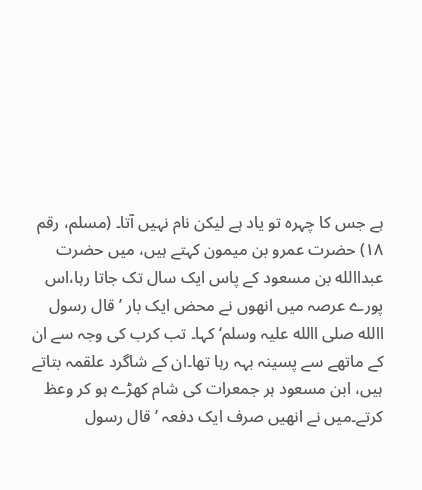ہے جس کا چہرہ تو یاد ہے لیکن نام نہیں آتا۔ (مسلم، رقم ۱۸) حضرت عمرو بن میمون کہتے ہیں، میں حضرت عبداالله بن مسعود کے پاس ایک سال تک جاتا رہا،اس پورے عرصہ میں انھوں نے محض ایک بار ’قال رسول االله صلی االله علیہ وسلم‘ کہا۔ تب کرب کی وجہ سے ان کے ماتھے سے پسینہ بہہ رہا تھا۔ان کے شاگرد علقمہ بتاتے ہیں، ابن مسعود ہر جمعرات کی شام کھڑے ہو کر وعظ کرتے۔میں نے انھیں صرف ایک دفعہ ’قال رسول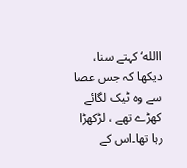االله‘ کہتے سنا، دیکھا کہ جس عصا سے وہ ٹیک لگائے کھڑے تھے ، لڑکھڑا رہا تھا۔اس کے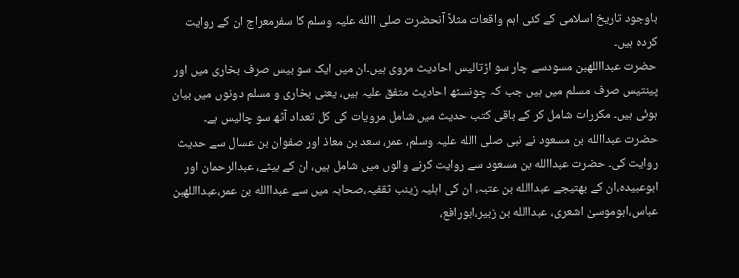باوجود تاریخ اسلامی کے کئی اہم واقعات مثلاً آنحضرت صلی االله علیہ وسلم کا سفرمعراج ان کے روایت کردہ ہیں۔
حضرت عبدااللهبن مسودسے چار سو اڑتالیس احادیث مروی ہیں۔ان میں ایک سو بیس صرف بخاری میں اور پینتیس صرف مسلم میں ہیں جب کہ چونسٹھ احادیث متفق علیہ ہیں، یعنی بخاری و مسلم دونوں میں بیان ہوئی ہیں۔ مکررات شامل کر کے باقی کتب حدیث میں شامل مرویات کی کل تعداد آٹھ سو چالیس ہے۔
حضرت عبداالله بن مسعود نے نبی صلی االله علیہ وسلم، عمر، سعد بن معاذ اور صفوان بن عسال سے حدیث روایت کی۔ حضرت عبداالله بن مسعود سے روایت کرنے والوں میں شامل ہیں، ان کے بیٹے، عبدالرحمان اور ابوعبیدہ،ان کے بھتیجے عبداالله بن عتبہ، ان کی اہلیہ زینب ثقفیہ،صحابہ میں سے عبداالله بن عمر،عبدااللهبن عباس،ابوموسیٰ اشعری، عبداالله بن زبیر،ابورافع،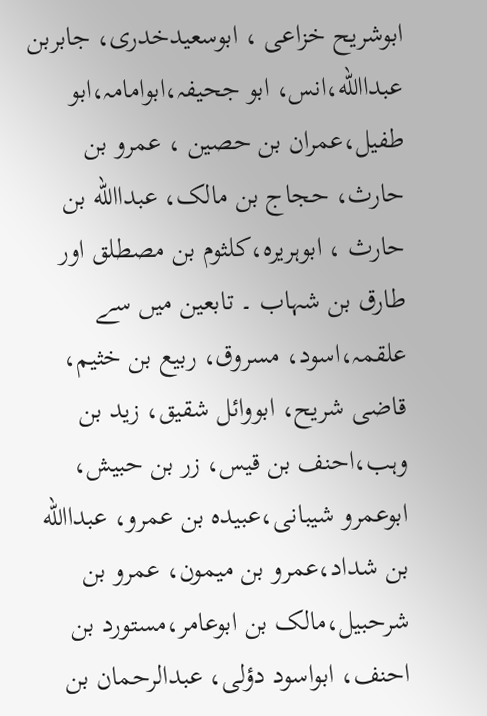ابوشریح خزاعی ، ابوسعیدخدری، جابربن عبداالله،انس، ابو جحیفہ،ابوامامہ،ابو طفیل،عمران بن حصین ، عمرو بن حارث، حجاج بن مالک، عبداالله بن حارث ، ابوہریرہ،کلثوم بن مصطلق اور طارق بن شہاب ۔ تابعین میں سے علقمہ،اسود، مسروق، ربیع بن خثیم، قاضی شریح، ابووائل شقیق، زید بن وہب،احنف بن قیس، زر بن حبیش، ابوعمرو شیبانی،عبیدہ بن عمرو، عبداالله بن شداد،عمرو بن میمون، عمرو بن شرحبیل،مالک بن ابوعامر،مستورد بن احنف، ابواسود دؤلی، عبدالرحمان بن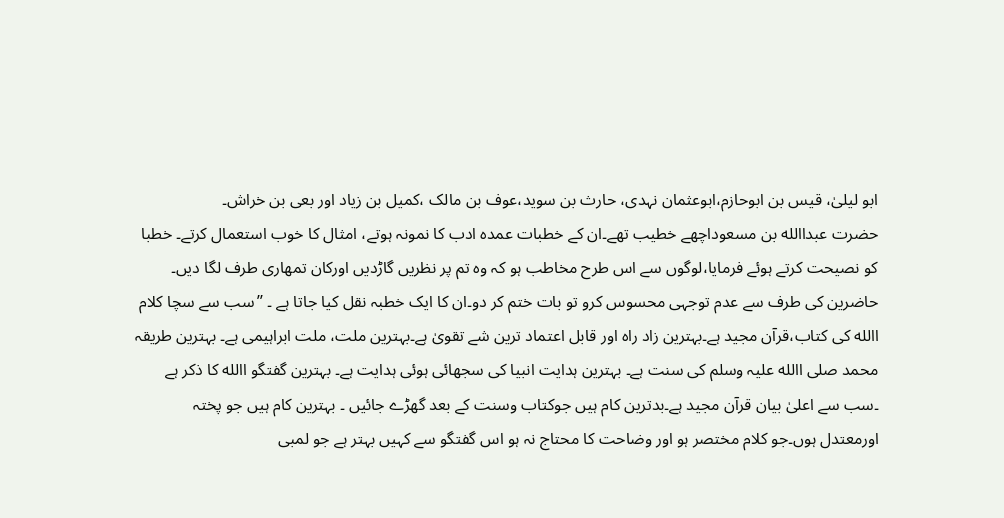ابو لیلیٰ، قیس بن ابوحازم،ابوعثمان نہدی، حارث بن سوید،عوف بن مالک ،کمیل بن زیاد اور بعی بن خراش۔
حضرت عبداالله بن مسعوداچھے خطیب تھے۔ان کے خطبات عمدہ ادب کا نمونہ ہوتے، امثال کا خوب استعمال کرتے۔ خطبا کو نصیحت کرتے ہوئے فرمایا،لوگوں سے اس طرح مخاطب ہو کہ وہ تم پر نظریں گاڑدیں اورکان تمھاری طرف لگا دیں۔ حاضرین کی طرف سے عدم توجہی محسوس کرو تو بات ختم کر دو۔ان کا ایک خطبہ نقل کیا جاتا ہے ۔ ’’سب سے سچا کلام االله کی کتاب،قرآن مجید ہے۔بہترین زاد راہ اور قابل اعتماد ترین شے تقویٰ ہے۔بہترین ملت، ملت ابراہیمی ہے۔ بہترین طریقہ محمد صلی االله علیہ وسلم کی سنت ہے۔ بہترین ہدایت انبیا کی سجھائی ہوئی ہدایت ہے۔ بہترین گفتگو االله کا ذکر ہے ۔سب سے اعلیٰ بیان قرآن مجید ہے۔بدترین کام ہیں جوکتاب وسنت کے بعد گھڑے جائیں ۔ بہترین کام ہیں جو پختہ اورمعتدل ہوں۔جو کلام مختصر ہو اور وضاحت کا محتاج نہ ہو اس گفتگو سے کہیں بہتر ہے جو لمبی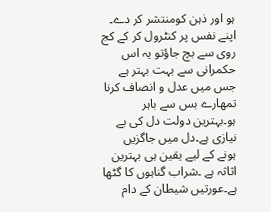ہو اور ذہن کومنتشر کر دے۔ اپنے نفس پر کنٹرول کر کے کج روی سے بچ جاؤتو یہ اس حکمرانی سے بہت بہتر ہے جس میں عدل و انصاف کرنا تمھارے بس سے باہر ہو۔بہترین دولت دل کی بے نیازی ہے۔دل میں جاگزیں ہونے کے لیے یقین ہی بہترین اثاثہ ہے ۔شراب گناہوں کا گٹھا ہے۔عورتیں شیطان کے دام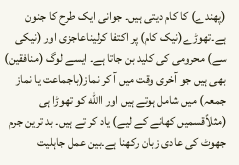(پھندے) کا کام دیتی ہیں۔ جوانی ایک طرح کا جنون ہے۔تھوڑے(نیک کام) پر اکتفا کرلیناعاجزی اور (نیکی سے) محرومی کی کلید بن جاتا ہے۔ ایسے لوگ (منافقین) بھی ہیں جو آخری وقت میں آ کر نماز(باجماعت یا نماز جمعہ) میں شامل ہوتے ہیں اور االله کو تھوڑا ہی (مثلاًقسمیں کھانے کے لیے) یاد کر تے ہیں۔ بد ترین جرم جھوٹ کی عادی زبان رکھنا ہے۔بین عمل جاہلیت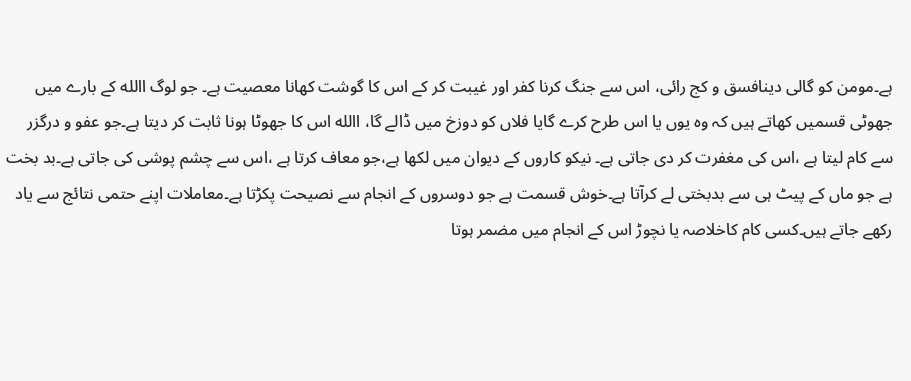ہے۔مومن کو گالی دینافسق و کج رائی، اس سے جنگ کرنا کفر اور غیبت کر کے اس کا گوشت کھانا معصیت ہے۔ جو لوگ االله کے بارے میں جھوٹی قسمیں کھاتے ہیں کہ وہ یوں یا اس طرح کرے گایا فلاں کو دوزخ میں ڈالے گا، االله اس کا جھوٹا ہونا ثابت کر دیتا ہے۔جو عفو و درگزر سے کام لیتا ہے ،اس کی مغفرت کر دی جاتی ہے۔ نیکو کاروں کے دیوان میں لکھا ہے،جو معاف کرتا ہے ،اس سے چشم پوشی کی جاتی ہے۔بد بخت ہے جو ماں کے پیٹ ہی سے بدبختی لے کرآتا ہے۔خوش قسمت ہے جو دوسروں کے انجام سے نصیحت پکڑتا ہے۔معاملات اپنے حتمی نتائج سے یاد رکھے جاتے ہیں۔کسی کام کاخلاصہ یا نچوڑ اس کے انجام میں مضمر ہوتا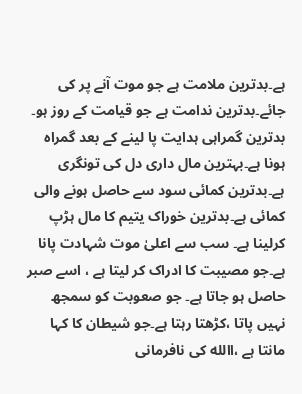ہے۔بدترین ملامت ہے جو موت آنے پر کی جائے۔بدترین ندامت ہے جو قیامت کے روز ہو۔ بدترین گمراہی ہدایت پا لینے کے بعد گمراہ ہونا ہے۔بہترین مال داری دل کی تونگری ہے۔بدترین کمائی سود سے حاصل ہونے والی کمائی ہے۔بدترین خوراک یتیم کا مال ہڑپ کرلینا ہے۔ سب سے اعلیٰ موت شہادت پانا ہے۔جو مصیبت کا ادراک کر لیتا ہے ، اسے صبر حاصل ہو جاتا ہے۔ جو صعوبت کو سمجھ نہیں پاتا ،کڑھتا رہتا ہے۔جو شیطان کا کہا مانتا ہے ،االله کی نافرمانی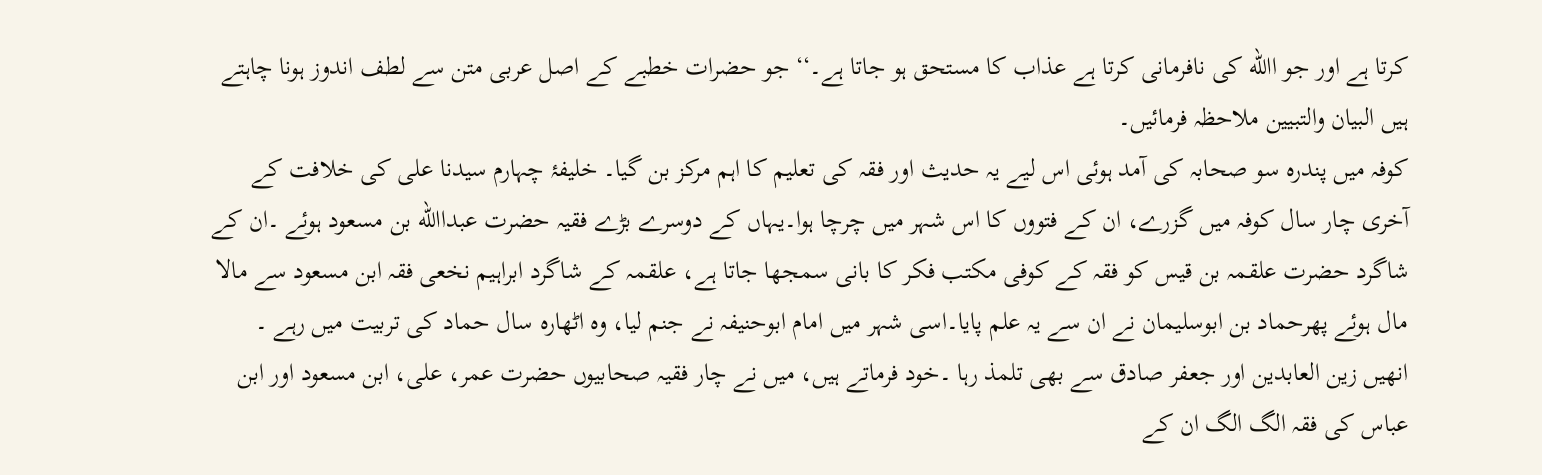کرتا ہے اور جو االله کی نافرمانی کرتا ہے عذاب کا مستحق ہو جاتا ہے۔‘‘ جو حضرات خطبے کے اصل عربی متن سے لطف اندوز ہونا چاہتے ہیں البیان والتبیین ملاحظہ فرمائیں۔
کوفہ میں پندرہ سو صحابہ کی آمد ہوئی اس لیے یہ حدیث اور فقہ کی تعلیم کا اہم مرکز بن گیا۔ خلیفۂ چہارم سیدنا علی کی خلافت کے آخری چار سال کوفہ میں گزرے، ان کے فتووں کا اس شہر میں چرچا ہوا۔یہاں کے دوسرے بڑے فقیہ حضرت عبداالله بن مسعود ہوئے ۔ان کے شاگرد حضرت علقمہ بن قیس کو فقہ کے کوفی مکتب فکر کا بانی سمجھا جاتا ہے، علقمہ کے شاگرد ابراہیم نخعی فقہ ابن مسعود سے مالا مال ہوئے پھرحماد بن ابوسلیمان نے ان سے یہ علم پایا۔اسی شہر میں امام ابوحنیفہ نے جنم لیا، وہ اٹھارہ سال حماد کی تربیت میں رہے ۔ انھیں زین العابدین اور جعفر صادق سے بھی تلمذ رہا ۔خود فرماتے ہیں، میں نے چار فقیہ صحابیوں حضرت عمر، علی، ابن مسعود اور ابن عباس کی فقہ الگ الگ ان کے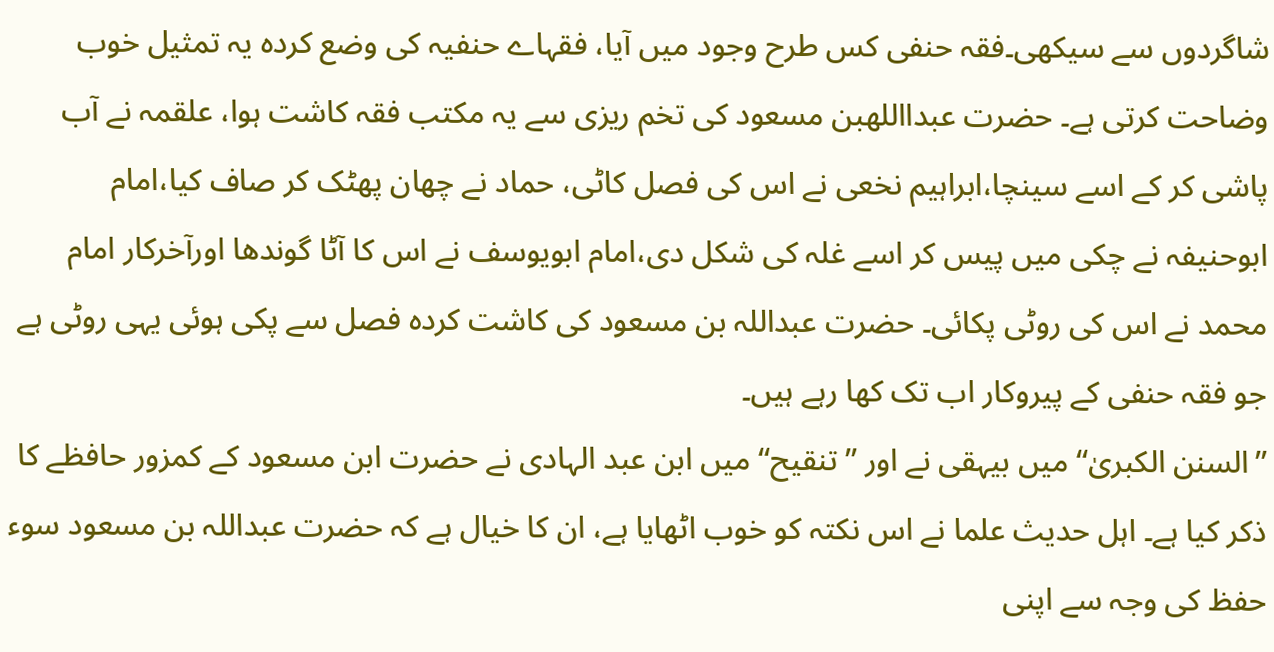شاگردوں سے سیکھی۔فقہ حنفی کس طرح وجود میں آیا، فقہاے حنفیہ کی وضع کردہ یہ تمثیل خوب وضاحت کرتی ہے۔ حضرت عبدااللهبن مسعود کی تخم ریزی سے یہ مکتب فقہ کاشت ہوا، علقمہ نے آب پاشی کر کے اسے سینچا،ابراہیم نخعی نے اس کی فصل کاٹی، حماد نے چھان پھٹک کر صاف کیا،امام ابوحنیفہ نے چکی میں پیس کر اسے غلہ کی شکل دی،امام ابویوسف نے اس کا آٹا گوندھا اورآخرکار امام محمد نے اس کی روٹی پکائی۔ حضرت عبداللہ بن مسعود کی کاشت کردہ فصل سے پکی ہوئی یہی روٹی ہے جو فقہ حنفی کے پیروکار اب تک کھا رہے ہیں۔
’’السنن الکبریٰ‘‘ میں بیہقی نے اور ’’تنقیح‘‘ میں ابن عبد الہادی نے حضرت ابن مسعود کے کمزور حافظے کا ذکر کیا ہے۔ اہل حدیث علما نے اس نکتہ کو خوب اٹھایا ہے، ان کا خیال ہے کہ حضرت عبداللہ بن مسعود سوء حفظ کی وجہ سے اپنی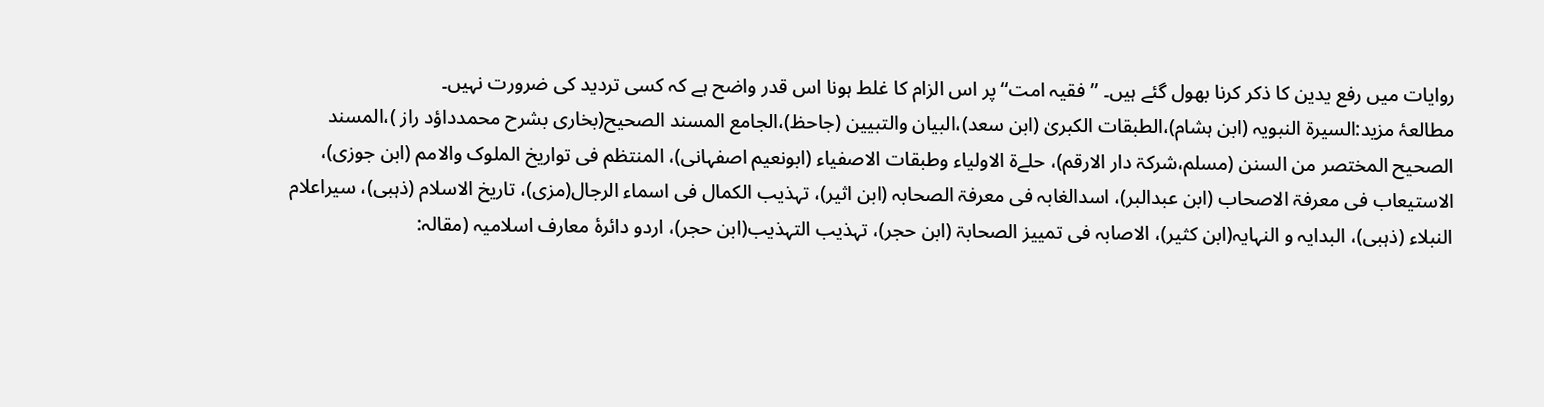روایات میں رفع یدین کا ذکر کرنا بھول گئے ہیں۔ ’’فقیہ امت‘‘ پر اس الزام کا غلط ہونا اس قدر واضح ہے کہ کسی تردید کی ضرورت نہیں۔
مطالعۂ مزید:السیرۃ النبویہ (ابن ہشام)،الطبقات الکبریٰ (ابن سعد)،البیان والتبیین (جاحظ)،الجامع المسند الصحیح(بخاری بشرح محمدداؤد راز )،المسند الصحیح المختصر من السنن (مسلم،شرکۃ دار الارقم)، حلےۃ الاولیاء وطبقات الاصفیاء (ابونعیم اصفہانی)، المنتظم فی تواریخ الملوک والامم (ابن جوزی)، الاستیعاب فی معرفۃ الاصحاب (ابن عبدالبر)، اسدالغابہ فی معرفۃ الصحابہ (ابن اثیر)، تہذیب الکمال فی اسماء الرجال(مزی)، تاریخ الاسلام (ذہبی)، سیراعلام النبلاء (ذہبی)، البدایہ و النہایہ(ابن کثیر)، الاصابہ فی تمییز الصحابۃ (ابن حجر)، تہذیب التہذیب(ابن حجر)، اردو دائرۂ معارف اسلامیہ (مقالہ: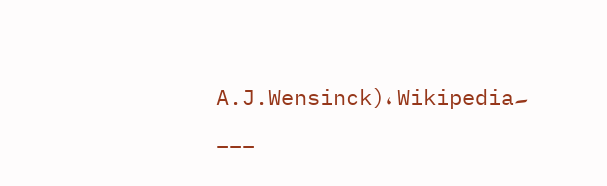A.J.Wensinck)، Wikipedia۔
___